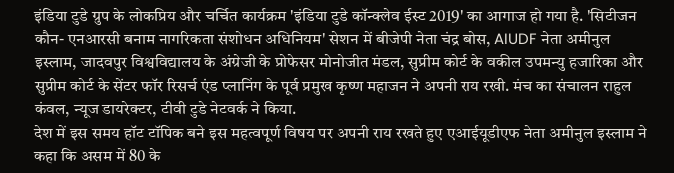इंडिया टुडे ग्रुप के लोकप्रिय और चर्चित कार्यक्रम 'इंडिया टुडे कॉन्क्लेव ईस्ट 2019' का आगाज हो गया है. 'सिटीजन कौन- एनआरसी बनाम नागरिकता संशोधन अधिनियम' सेशन में बीजेपी नेता चंद्र बोस, AIUDF नेता अमीनुल इस्लाम, जादवपुर विश्वविद्यालय के अंग्रेजी के प्रोफेसर मोनोजीत मंडल, सुप्रीम कोर्ट के वकील उपमन्यु हजारिका और सुप्रीम कोर्ट के सेंटर फॉर रिसर्च एंड प्लानिंग के पूर्व प्रमुख कृष्ण महाजन ने अपनी राय रखी. मंच का संचालन राहुल कंवल, न्यूज डायरेक्टर, टीवी टुडे नेटवर्क ने किया.
देश में इस समय हॉट टॉपिक बने इस महत्वपूर्ण विषय पर अपनी राय रखते हुए एआईयूडीएफ नेता अमीनुल इस्लाम ने कहा कि असम में 80 के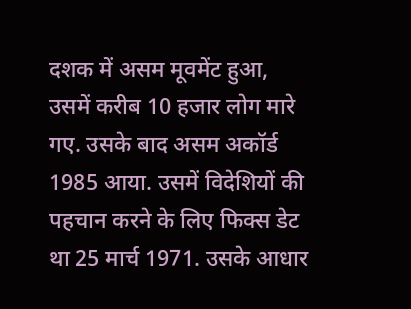दशक में असम मूवमेंट हुआ, उसमें करीब 10 हजार लोग मारे गए. उसके बाद असम अकॉर्ड 1985 आया. उसमें विदेशियों की पहचान करने के लिए फिक्स डेट था 25 मार्च 1971. उसके आधार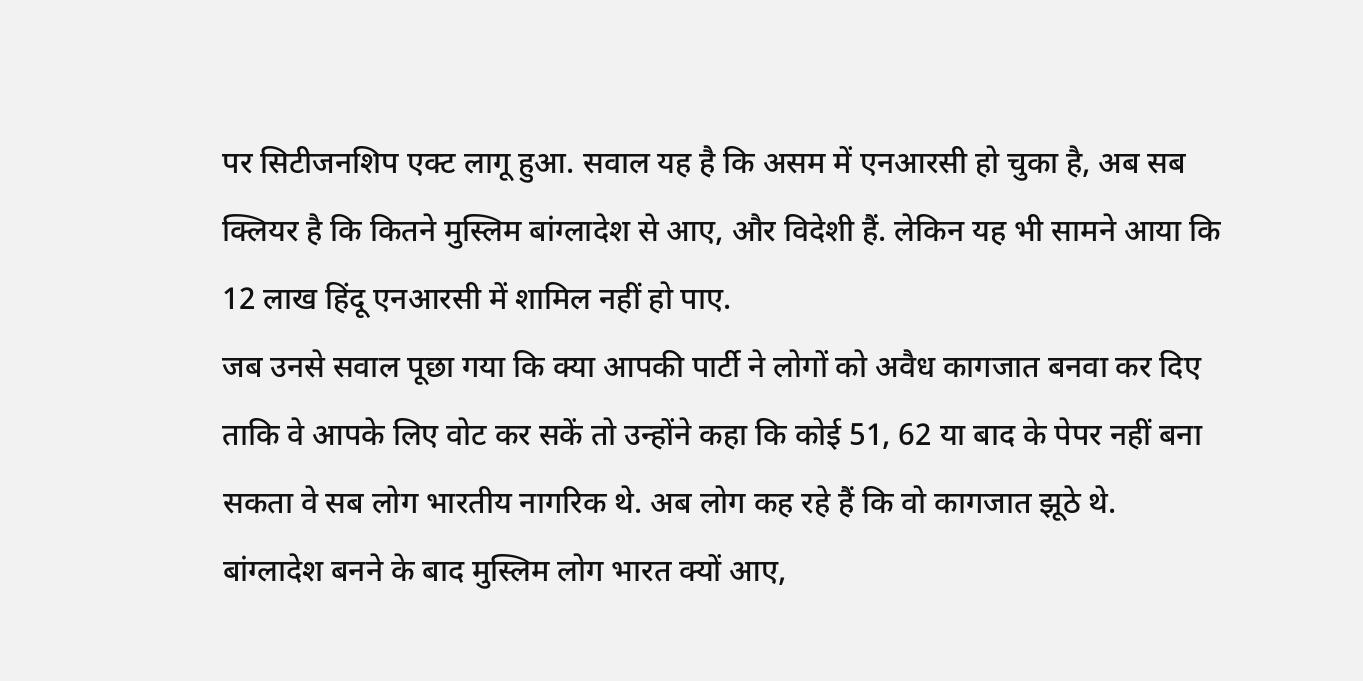पर सिटीजनशिप एक्ट लागू हुआ. सवाल यह है कि असम में एनआरसी हो चुका है, अब सब क्लियर है कि कितने मुस्लिम बांग्लादेश से आए, और विदेशी हैं. लेकिन यह भी सामने आया कि 12 लाख हिंदू एनआरसी में शामिल नहीं हो पाए.
जब उनसे सवाल पूछा गया कि क्या आपकी पार्टी ने लोगों को अवैध कागजात बनवा कर दिए ताकि वे आपके लिए वोट कर सकें तो उन्होंने कहा कि कोई 51, 62 या बाद के पेपर नहीं बना सकता वे सब लोग भारतीय नागरिक थे. अब लोग कह रहे हैं कि वो कागजात झूठे थे. बांग्लादेश बनने के बाद मुस्लिम लोग भारत क्यों आए,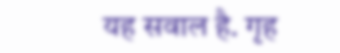यह सवाल है. गृह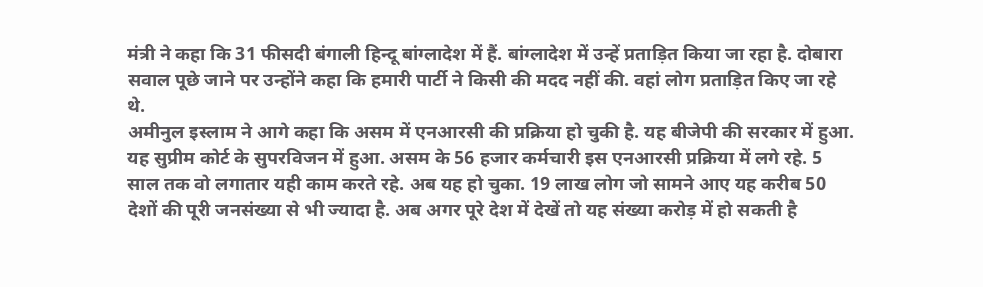मंत्री ने कहा कि 31 फीसदी बंगाली हिन्दू बांग्लादेश में हैं. बांग्लादेश में उन्हें प्रताड़ित किया जा रहा है. दोबारा सवाल पूछे जाने पर उन्होंने कहा कि हमारी पार्टी ने किसी की मदद नहीं की. वहां लोग प्रताड़ित किए जा रहे थे.
अमीनुल इस्लाम ने आगे कहा कि असम में एनआरसी की प्रक्रिया हो चुकी है. यह बीजेपी की सरकार में हुआ. यह सुप्रीम कोर्ट के सुपरविजन में हुआ. असम के 56 हजार कर्मचारी इस एनआरसी प्रक्रिया में लगे रहे. 5 साल तक वो लगातार यही काम करते रहे. अब यह हो चुका. 19 लाख लोग जो सामने आए यह करीब 50 देशों की पूरी जनसंख्या से भी ज्यादा है. अब अगर पूरे देश में देखें तो यह संख्या करोड़ में हो सकती है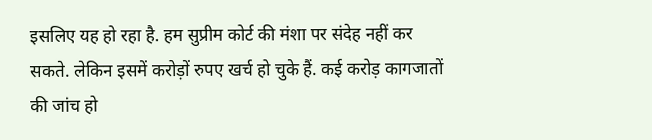इसलिए यह हो रहा है. हम सुप्रीम कोर्ट की मंशा पर संदेह नहीं कर सकते. लेकिन इसमें करोड़ों रुपए खर्च हो चुके हैं. कई करोड़ कागजातों की जांच हो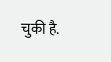चुकी है.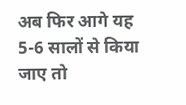अब फिर आगे यह 5-6 सालों से किया जाए तो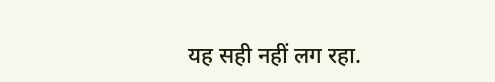यह सही नहीं लग रहा.